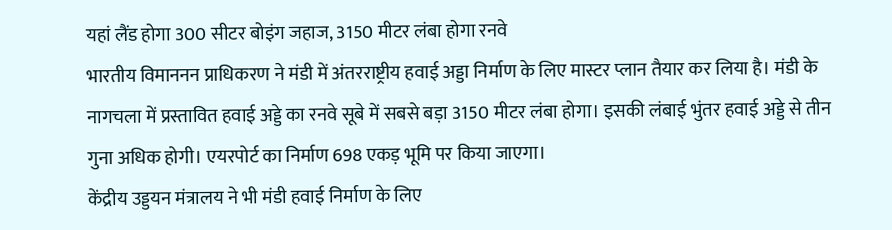यहां लैंड होगा 300 सीटर बोइंग जहाज, 3150 मीटर लंबा होगा रनवे
भारतीय विमाननन प्राधिकरण ने मंडी में अंतरराष्ट्रीय हवाई अड्डा निर्माण के लिए मास्टर प्लान तैयार कर लिया है। मंडी के नागचला में प्रस्तावित हवाई अड्डे का रनवे सूबे में सबसे बड़ा 3150 मीटर लंबा होगा। इसकी लंबाई भुंतर हवाई अड्डे से तीन गुना अधिक होगी। एयरपोर्ट का निर्माण 698 एकड़ भूमि पर किया जाएगा।
केंद्रीय उड्डयन मंत्रालय ने भी मंडी हवाई निर्माण के लिए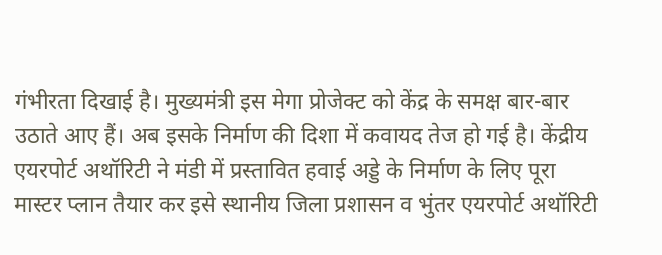गंभीरता दिखाई है। मुख्यमंत्री इस मेगा प्रोजेक्ट को केंद्र के समक्ष बार-बार उठाते आए हैं। अब इसके निर्माण की दिशा में कवायद तेज हो गई है। केंद्रीय एयरपोर्ट अथॉरिटी ने मंडी में प्रस्तावित हवाई अड्डे के निर्माण के लिए पूरा मास्टर प्लान तैयार कर इसे स्थानीय जिला प्रशासन व भुंतर एयरपोर्ट अथॉरिटी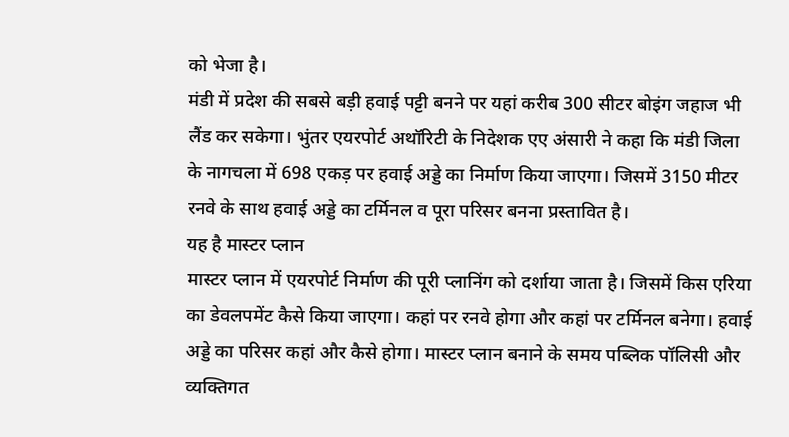को भेजा है।
मंडी में प्रदेश की सबसे बड़ी हवाई पट्टी बनने पर यहां करीब 300 सीटर बोइंग जहाज भी लैंड कर सकेगा। भुंतर एयरपोर्ट अथॉरिटी के निदेशक एए अंसारी ने कहा कि मंडी जिला के नागचला में 698 एकड़ पर हवाई अड्डे का निर्माण किया जाएगा। जिसमें 3150 मीटर रनवे के साथ हवाई अड्डे का टर्मिनल व पूरा परिसर बनना प्रस्तावित है।
यह है मास्टर प्लान
मास्टर प्लान में एयरपोर्ट निर्माण की पूरी प्लानिंग को दर्शाया जाता है। जिसमें किस एरिया का डेवलपमेंट कैसे किया जाएगा। कहां पर रनवे होगा और कहां पर टर्मिनल बनेगा। हवाई अड्डे का परिसर कहां और कैसे होगा। मास्टर प्लान बनाने के समय पब्लिक पॉलिसी और व्यक्तिगत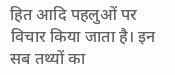हित आदि पहलुओं पर विचार किया जाता है। इन सब तथ्यों का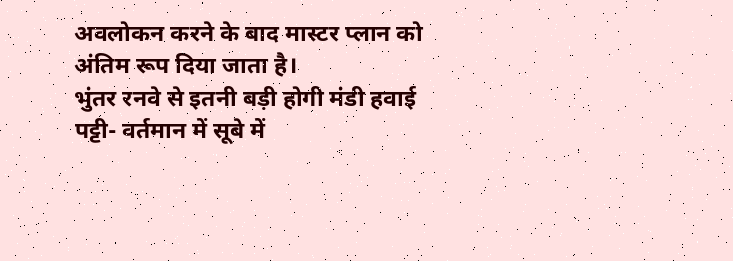अवलोकन करने के बाद मास्टर प्लान को अंतिम रूप दिया जाता है।
भुंतर रनवे से इतनी बड़ी होगी मंडी हवाई पट्टी- वर्तमान में सूबे में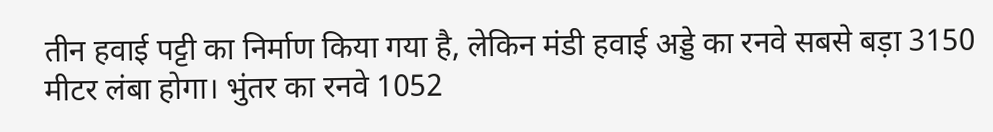तीन हवाई पट्टी का निर्माण किया गया है, लेकिन मंडी हवाई अड्डे का रनवे सबसे बड़ा 3150 मीटर लंबा होगा। भुंतर का रनवे 1052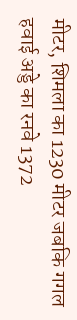मीटर, शिमला का 1230 मीटर जबकि गगल हवाई अड्डे का रनवे 1372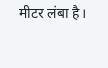मीटर लंबा है।